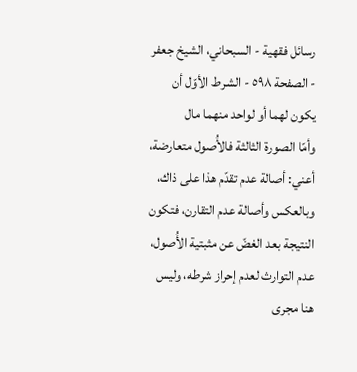رسائل فقهية - السبحاني، الشيخ جعفر - الصفحة ٥٩٨ - الشرط الأوّل أن يكون لهما أو لواحد منهما مال
وأمّا الصورة الثالثة فالأُصول متعارضة، أعني: أصالة عدم تقدّم هذا على ذاك، وبالعكس وأصالة عدم التقارن، فتكون النتيجة بعد الغضّ عن مثبتية الأُصول، عدم التوارث لعدم إحراز شرطه، وليس هنا مجرى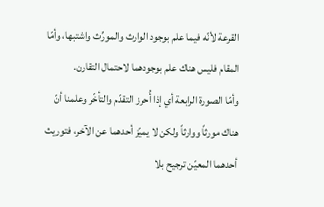القرعة لأنّه فيما علم بوجود الوارث والمورِّث واشتبها، وأمّا المقام فليس هناك علم بوجودهما لاحتمال التقارن.
وأمّا الصورة الرابعة أي إذا أُحرز التقدّم والتأخّر وعلمنا أنّ هناك مورثاً ووارثاً ولكن لا يميّز أحدهما عن الآخر، فتوريث أحدهما المعيّن ترجيح بلا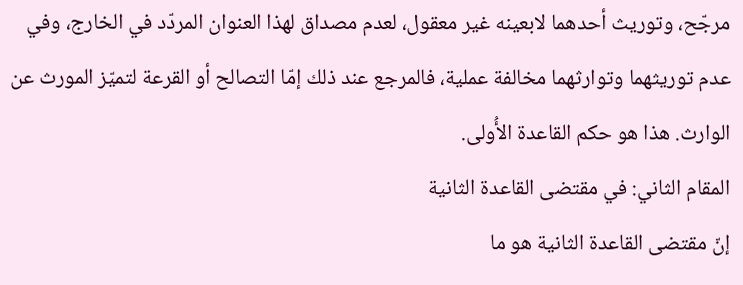مرجّح، وتوريث أحدهما لابعينه غير معقول، لعدم مصداق لهذا العنوان المردّد في الخارج، وفي عدم توريثهما وتوارثهما مخالفة عملية، فالمرجع عند ذلك إمّا التصالح أو القرعة لتميّز المورث عن الوارث. هذا هو حكم القاعدة الأُولى.
المقام الثاني: في مقتضى القاعدة الثانية
إنّ مقتضى القاعدة الثانية هو ما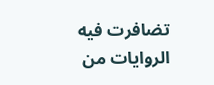تضافرت فيه الروايات من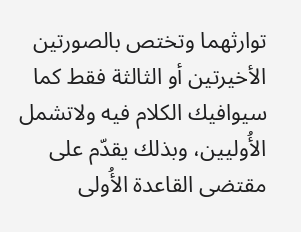توارثهما وتختص بالصورتين الأخيرتين أو الثالثة فقط كما سيوافيك الكلام فيه ولاتشمل الأُوليين، وبذلك يقدّم على مقتضى القاعدة الأُولى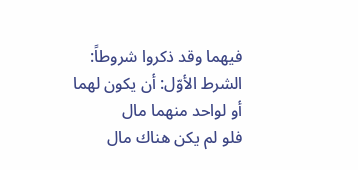فيهما وقد ذكروا شروطاً:
الشرط الأوّل: أن يكون لهما أو لواحد منهما مال
فلو لم يكن هناك مال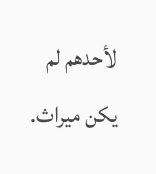لأحدهم لم يكن ميراث.